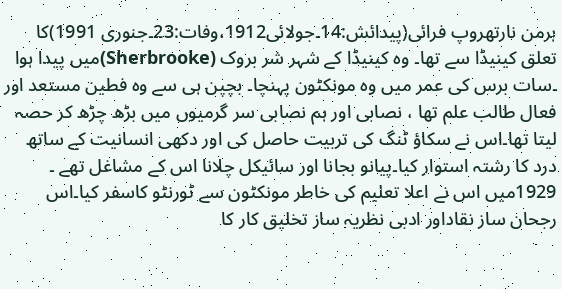ہرمن نارتھروپ فرائی(پیدائش:14۔جولائی1912،وفات:23۔جنوری 1991)کا تعلق کینیڈا سے تھا۔ وہ کینیڈا کے شہر شر بروک (Sherbrooke)میں پیدا ہوا ۔سات برس کی عمر میں وہ مونکٹون پہنچا۔ بچپن ہی سے وہ فطین مستعد اور فعال طالب علم تھا ، نصابی اور ہم نصابی سر گرمیوں میں بڑھ چڑھ کر حصہ لیتا تھا۔اس نے سکاؤ ٹنگ کی تربیت حاصل کی اور دکھی انسانیت کے ساتھ درد کا رشتہ استوار کیا۔پیانو بجانا اور سائیکل چلانا اس کے مشاغل تھے ۔ 1929میں اس نے اعلا تعلیم کی خاطر مونکٹون سے ٹورنٹو کاسفر کیا۔اس رجحان ساز نقاداور ادبی نظریہ ساز تخلیق کار کا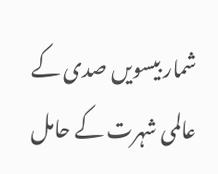شمار بیسویں صدی کے عالمی شہرت کے حامل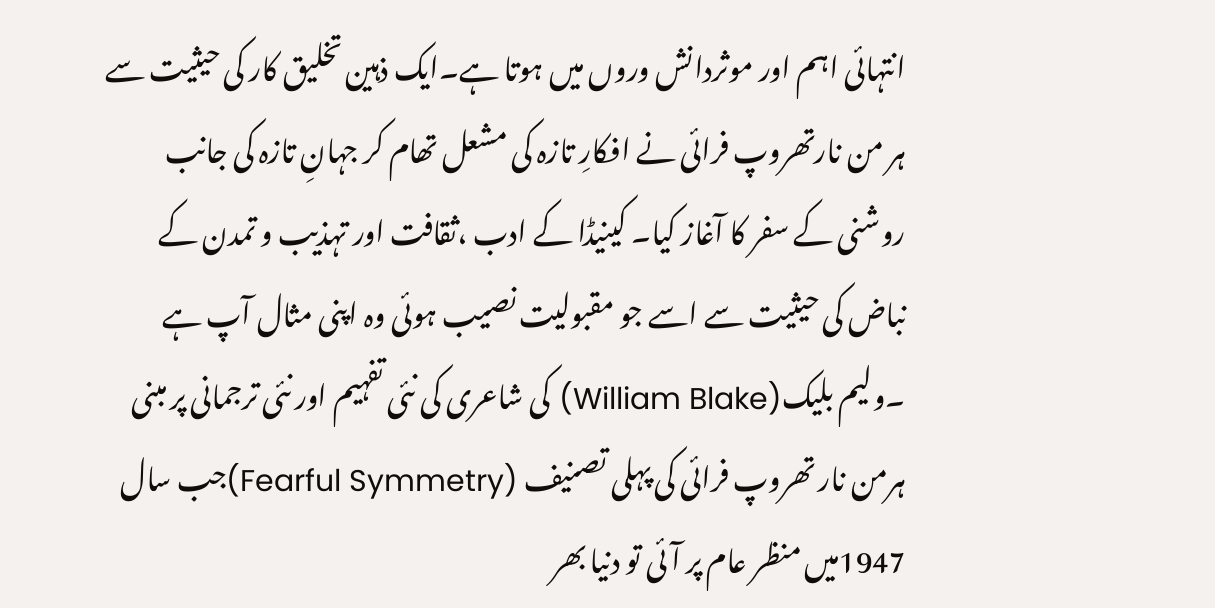انتہائی اہم اور موثردانش وروں میں ہوتا ہے۔ایک ذہین تخلیق کار کی حیثیت سے ہر من نارتھروپ فرائی نے افکارِ تازہ کی مشعل تھام کر جہانِ تازہ کی جانب روشنی کے سفر کا آغاز کیا۔ کینیڈا کے ادب ،ثقافت اور تہذیب و تمدن کے نباض کی حیثیت سے اسے جو مقبولیت نصیب ہوئی وہ اپنی مثال آپ ہے ۔ولیم بلیک(William Blake) کی شاعری کی نئی تفہیم اور نئی ترجمانی پر مبنی ہرمن نار تھروپ فرائی کی پہلی تصنیف (Fearful Symmetry)جب سال 1947میں منظر عام پر آئی تو دنیا بھر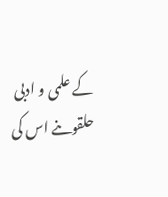کے علمی و ادبی حلقوںنے اس کی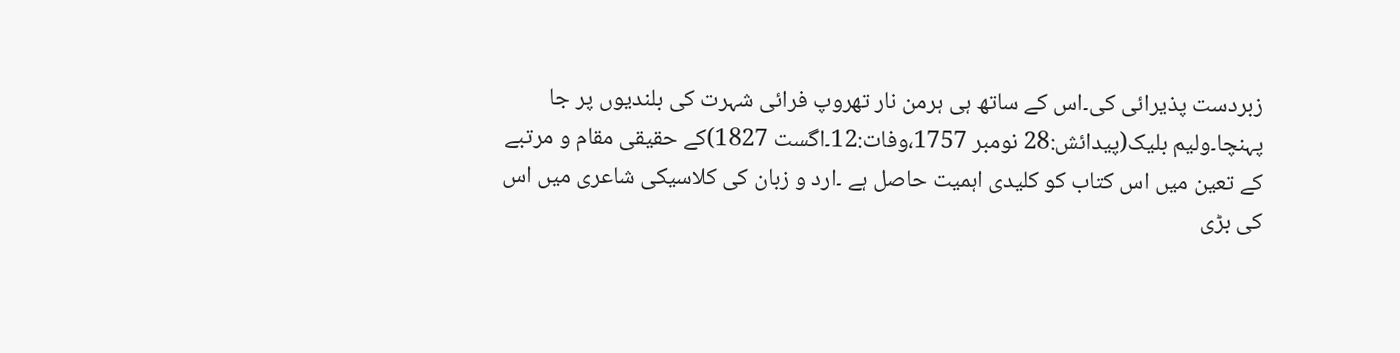زبردست پذیرائی کی۔اس کے ساتھ ہی ہرمن نار تھروپ فرائی شہرت کی بلندیوں پر جا پہنچا۔ولیم بلیک(پیدائش:28 نومبر 1757،وفات:12۔اگست 1827)کے حقیقی مقام و مرتبے کے تعین میں اس کتاب کو کلیدی اہمیت حاصل ہے ۔ارد و زبان کی کلاسیکی شاعری میں اس کی بڑی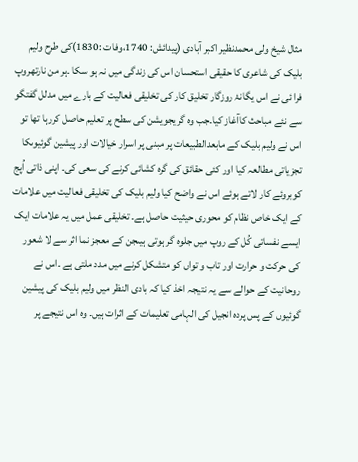مثال شیخ ولی محمدنظیر اکبر آبادی (پیدائش: 1740،وفات :1830)کی طرح ولیم بلیک کی شاعری کا حقیقی استحسان اس کی زندگی میں نہ ہو سکا ۔ہر من نارتھروپ فرا ئی نے اس یگانۂ روزگار تخلیق کار کی تخلیقی فعالیت کے بارے میں مدلل گفتگو سے نئے مباحث کاآغاز کیا۔جب وہ گریجویشن کی سطح پر تعلیم حاصل کررہا تھا تو اس نے ولیم بلیک کے مابعدالطبیعات پر مبنی پر اسرار خیالات اور پیشین گوئیوںکا تجزیاتی مطالعہ کیا اور کئی حقائق کی گرہ کشائی کرنے کی سعی کی۔ اپنی ذاتی اُپج کوبروئے کار لاتے ہوئے اس نے واضح کیا ولیم بلیک کی تخلیقی فعالیت میں علامات کے ایک خاص نظام کو محوری حیثیت حاصل ہے۔ تخلیقی عمل میں یہ علامات ایک ایسے نفساتی کُل کے روپ میں جلوہ گر ہوتی ہیںجن کے معجز نما اثر سے لا شعور کی حرکت و حرارت اور تاب و تواں کو متشکل کرنے میں مدد ملتی ہے ۔اس نے روحانیت کے حوالے سے یہ نتیجہ اخذ کیا کہ بادی النظر میں ولیم بلیک کی پیشین گوئیوں کے پس پردہ انجیل کی الہامی تعلیمات کے اثرات ہیں۔ وہ اس نتیجے پر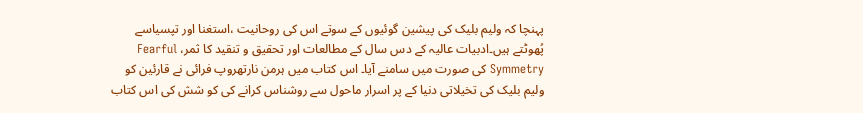پہنچا کہ ولیم بلیک کی پیشین گوئیوں کے سوتے اس کی روحانیت ،استغنا اور تپسیاسے پُھوٹتے ہیں۔ادبیات عالیہ کے دس سال کے مطالعات اور تحقیق و تنقید کا ثمر، Fearful Symmetry کی صورت میں سامنے آیا۔ اس کتاب میں ہرمن نارتھروپ فرائی نے قارئین کو ولیم بلیک کی تخیلاتی دنیا کے پر اسرار ماحول سے روشناس کرانے کی کو شش کی اس کتاب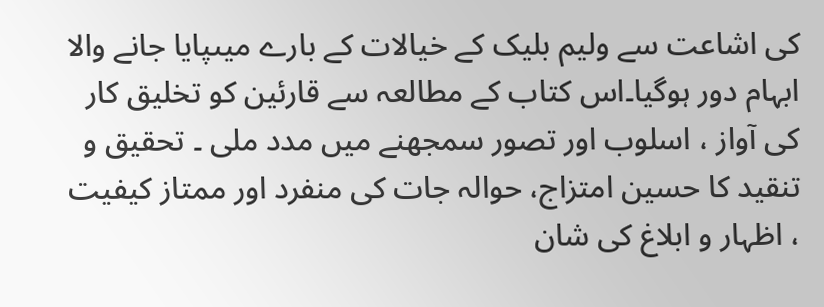کی اشاعت سے ولیم بلیک کے خیالات کے بارے میںپایا جانے والا ابہام دور ہوگیا۔اس کتاب کے مطالعہ سے قارئین کو تخلیق کار کی آواز ، اسلوب اور تصور سمجھنے میں مدد ملی ۔ تحقیق و تنقید کا حسین امتزاج، حوالہ جات کی منفرد اور ممتاز کیفیت ، اظہار و ابلاغ کی شان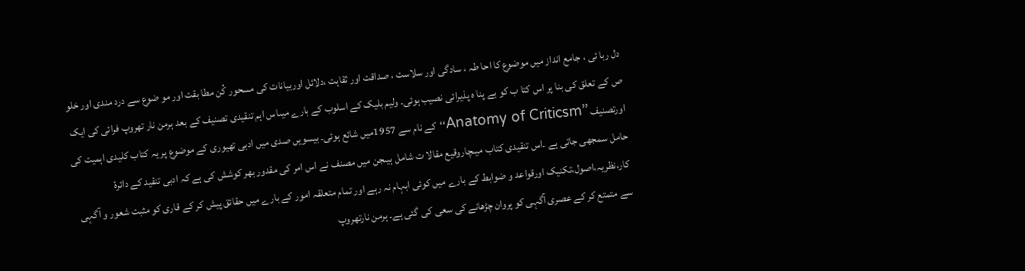دل ربا ئی ، جامع انداز میں موضوع کا احا طہ ، سادگی اور سلاست ، صداقت اور ثقاہت ،دلائل اوربیانات کی مسحور کُن مطا بقت اور مو ضوع سے درد مندی اور خلو ص کے تعلق کی بنا پر اس کتا ب کو بے پنا ہ پذیرائی نصیب ہوئی۔ ولیم بلیک کے اسلوب کے بارے میںاس اہم تنقیدی تصنیف کے بعد ہرمن نار تھروپ فرائی کی ایک اورتصنیف ’’Anatomy of Criticsm‘‘کے نام سے 1957میں شائع ہوئی۔ بیسویں صدی میں ادبی تھیوری کے موضوع پر یہ کتاب کلیدی اہمیت کی حامل سمجھی جاتی ہے ۔اس تنقیدی کتاب میںچاروقیع مقالا ت شامل ہیںجن میں مصنف نے اس امر کی مقدور بھر کوشش کی ہے کہ ادبی تنقید کے دائرۂ کار،نظریہ،اصول،تکنیک اورقواعد و ضوابط کے بارے میں کوئی ابہام نہ رہے اور تمام متعلقہ امور کے بارے میں حقائق پیش کر کے قاری کو مثبت شعور و آگہی سے متمتع کر کے عصری آگہی کو پروان چڑھانے کی سعی کی گئی ہے۔ ہرمن نارتھروپ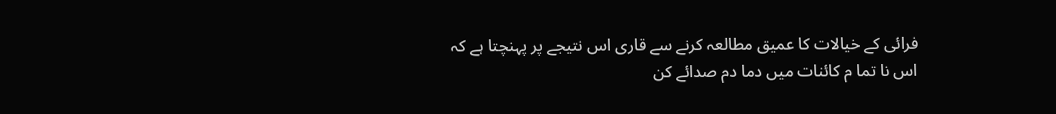فرائی کے خیالات کا عمیق مطالعہ کرنے سے قاری اس نتیجے پر پہنچتا ہے کہ اس نا تما م کائنات میں دما دم صدائے کن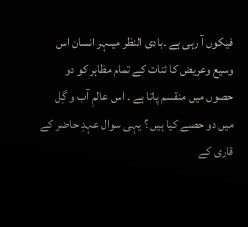فیکوں آ رہی ہے ۔بادی النظر میںہر انسان اس وسیع وعریض کا ئنات کے تمام مظاہر کو دو حصوں میں منقسم پاتا ہے ۔ اس عالمِ آب و گِل میں دو حصے کیا ہیں ؟ یہی سوال عہدِ حاضر کے قاری کے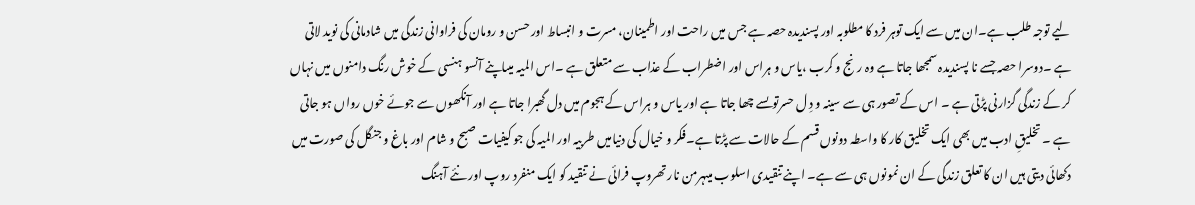لیے توجہ طلب ہے۔ان میں سے ایک توہر فرد کا مطلوبہ اور پسندیدہ حصہ ہے جس میں راحت اور اطمینان، مسرت و انبساط اور حسن و رومان کی فراوانی زندگی میں شادمانی کی نوید لاتی ہے ۔دوسرا حصہ جسے نا پسندیدہ سمجھا جاتا ہے وہ رنج و کرب ،یاس و ہراس اور اضطراب کے عذاب سے متعلق ہے ۔اس المیہ میںاپنے آنسو ہنسی کے خوش رنگ دامنوں میں نہاں کر کے زندگی گزارنی پڑتی ہے ۔ اس کے تصور ہی سے سینہ و دِ ل حسرتوںسے چھا جاتا ہے اور یاس و ہراس کے ہجوم میں دل گھبرا جاتا ہے اور آنکھوں سے جوئے خوں رواں ہو جاتی ہے ۔ تخلیقِ ادب میں بھی ایک تخلیق کار کا واسطہ دونوں قسم کے حالات سے پڑتا ہے۔فکر و خیال کی دنیامیں طربیہ اور المیہ کی جو کیفیات صبح و شام اور باغ و جنگل کی صورت میں دکھائی دیتی ہیں ان کا تعلق زندگی کے ان نمونوں ہی سے ہے۔ اپنے تنقیدی اسلوب میںہرمن نار تھروپ فرائی نے تنقید کو ایک منفرد روپ اور نئے آہنگ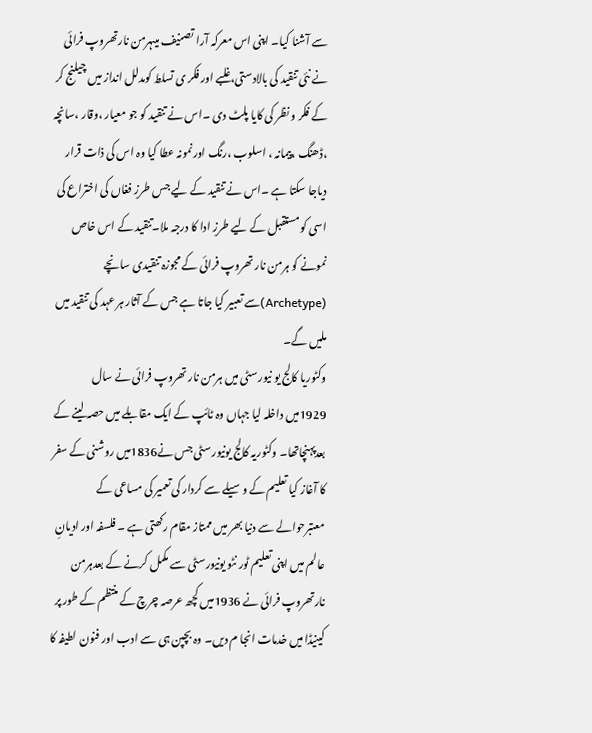سے آشنا کیا۔ اپنی اس معرکہ آرا تصنیف میںہرمن نارتھروپ فرائی نے نئی تنقید کی بالادستی،غلبے اور فکر ی تسلط کومدلل انداز میں چیلنج کر کے فکر و نظر کی کایا پلٹ دی ۔اس نے تنقید کو جو معیار ،وقار ،سانچہ ،ڈھنگ ،پیمانہ ، اسلوب ،رنگ اورنمونہ عطا کیا وہ اس کی ذات قرار دیاجا سکتا ہے ۔اس نے تنقید کے لیے جس طرزِ فغاں کی اختراع کی اسی کو مستقبل کے لیے طرزِ ادا کا درجہ ملا۔تنقید کے اس خاص نمونے کو ہرمن نار تھروپ فرائی کے مجوزہ تنقیدی سانچے (Archetype)سے تعبیر کیا جاتا ہے جس کے آثار ہر عہد کی تنقید میں ملیں گے۔
وکٹوریا کالج یو نیورسٹی میں ہرمن نار تھروپ فرائی نے سال 1929میں داخلہ لیا جہاں وہ ٹائپ کے ایک مقابلے میں حصہ لینے کے بعدپہنچاتھا۔ وکٹوریہ کالج یونیورسٹی جس نے1836میں روشنی کے سفر کا آغاز کیا تعلیم کے وسیلے سے کردار کی تعمیر کی مساعی کے معتبرحوالے سے دنیا بھر میں ممتاز مقام رکھتی ہے ۔ فلسفہ اور ادیانِ عالم میں اپنی تعلیم ٹور نٹو یونیورسٹی سے مکمل کرنے کے بعدہرمن نارتھروپ فرائی نے 1936میں کچھ عرصہ چرچ کے منتظم کے طور پر کینیڈا میں خدمات انجا م دیں۔ وہ بچپن ہی سے ادب اور فنون لطیفہ کا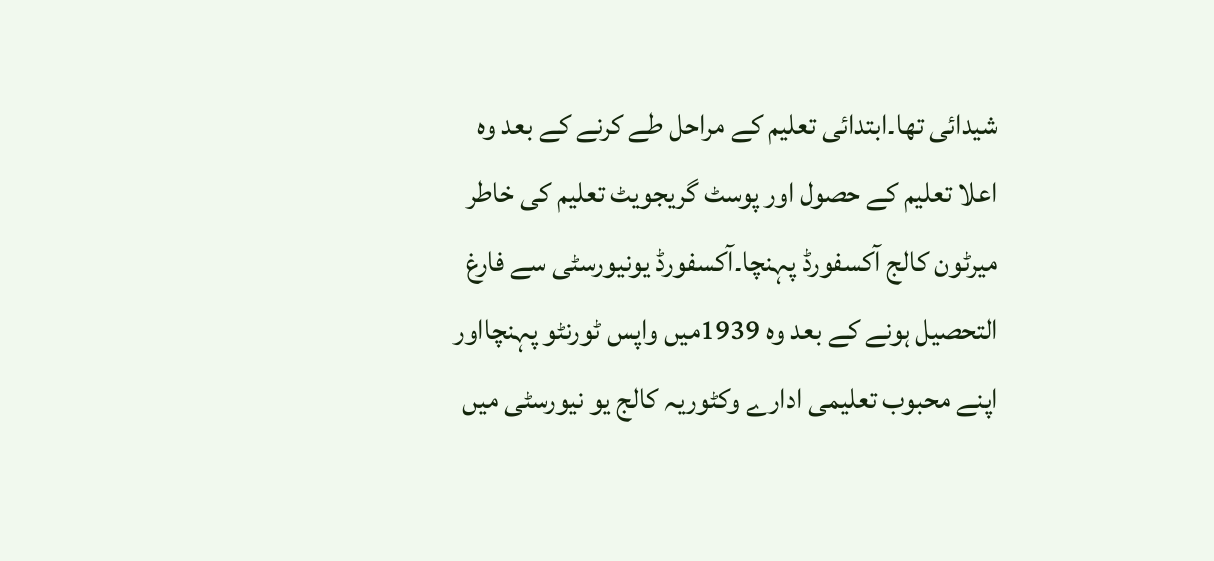شیدائی تھا۔ابتدائی تعلیم کے مراحل طے کرنے کے بعد وہ اعلا تعلیم کے حصول اور پوسٹ گریجویٹ تعلیم کی خاطر میرٹون کالج آکسفورڈ پہنچا۔آکسفورڈ یونیورسٹی سے فارغ التحصیل ہونے کے بعد وہ 1939میں واپس ٹورنٹو پہنچااور اپنے محبوب تعلیمی ادارے وکٹوریہ کالج یو نیورسٹی میں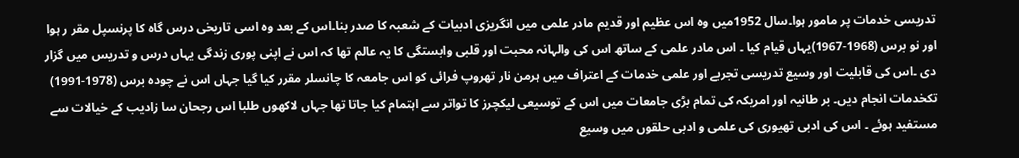تدریسی خدمات پر مامور ہوا۔سال 1952میں وہ اس عظیم اور قدیم مادر علمی میں انگریزی ادبیات کے شعبہ کا صدر بنا۔اس کے بعد وہ اسی تاریخی درس گاہ کا پرنسپل مقر ر ہوا اور نو برس (1968-1967)یہاں قیام کیا ۔ اس مادر علمی کے ساتھ اس کی والہانہ محبت اور قلبی وابستگی کا یہ عالم تھا کہ اس نے اپنی پوری زندگی یہاں درس و تدریس میں گزار دی ۔اس کی قابلیت اور وسیع تدریسی تجربے اور علمی خدمات کے اعتراف میں ہرمن نار تھروپ فرائی کو اس جامعہ کا چانسلر مقرر کیا گیا جہاں اس نے چودہ برس (1978-1991) تکخدمات انجام دیں۔ بر طانیہ اور امریکہ کی تمام بڑی جامعات میں اس کے توسیعی لیکچرز کا تواتر سے اہتمام کیا جاتا تھا جہاں لاکھوں طلبا اس رجحان سا زادیب کے خیالات سے مستفید ہوئے ۔ اس کی ادبی تھیوری کی علمی و ادبی حلقوں میں وسیع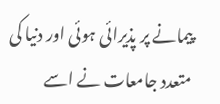پیمانے پر پذیرائی ہوئی اور دنیا کی متعدد جامعات نے اسے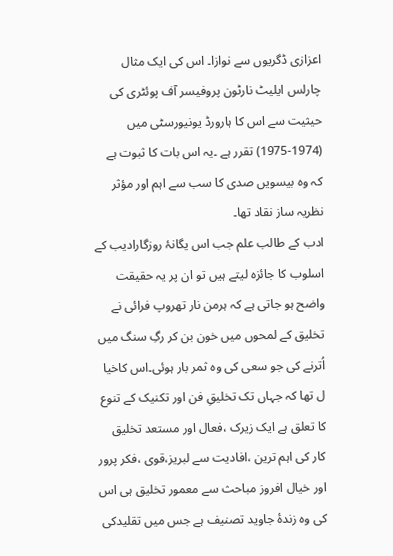اعزازی ڈگریوں سے نوازا۔ اس کی ایک مثال چارلس ایلیٹ نارٹون پروفیسر آف پوئٹری کی حیثیت سے اس کا ہارورڈ یونیورسٹی میں (1974-1975) تقرر ہے ۔یہ اس بات کا ثبوت ہے کہ وہ بیسویں صدی کا سب سے اہم اور مؤثر نظریہ ساز نقاد تھا۔
ادب کے طالب علم جب اس یگانۂ روزگارادیب کے اسلوب کا جائزہ لیتے ہیں تو ان پر یہ حقیقت واضح ہو جاتی ہے کہ ہرمن نار تھروپ فرائی نے تخلیق کے لمحوں میں خون بن کر رگِ سنگ میں اُترنے کی جو سعی کی وہ ثمر بار ہوئی۔اس کاخیا ل تھا کہ جہاں تک تخلیقِ فن اور تکنیک کے تنوع کا تعلق ہے ایک زیرک ،فعال اور مستعد تخلیق کار کی اہم ترین ،افادیت سے لبریز،قوی ،فکر پرور اور خیال افروز مباحث سے معمور تخلیق ہی اس کی وہ زندۂ جاوید تصنیف ہے جس میں تقلیدکی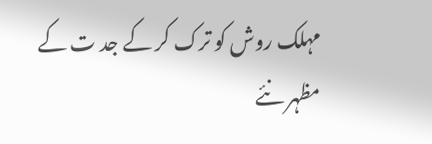مہلک روش کو ترک کر کے جد ت کے مظہر نئے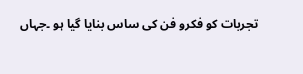تجربات کو فکرو فن کی ساس بنایا گیا ہو ۔جہاں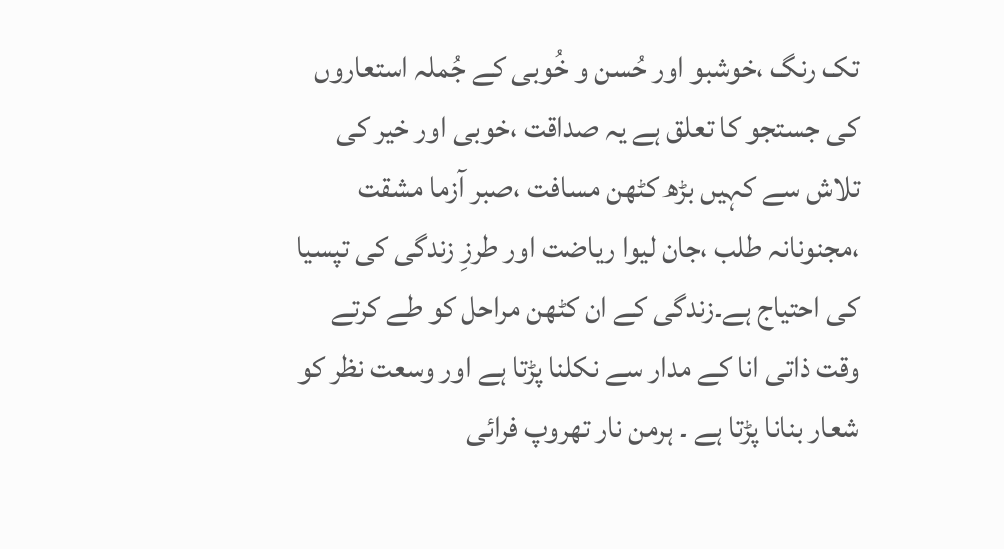تک رنگ ،خوشبو اور حُسن و خُوبی کے جُملہ استعاروں کی جستجو کا تعلق ہے یہ صداقت ،خوبی اور خیر کی تلاش سے کہیں بڑھ کٹھن مسافت ،صبر آزما مشقت ،مجنونانہ طلب ،جان لیوا ریاضت اور طرزِ زندگی کی تپسیا کی احتیاج ہے۔زندگی کے ان کٹھن مراحل کو طے کرتے وقت ذاتی انا کے مدار سے نکلنا پڑتا ہے اور وسعت نظر کو شعار بنانا پڑتا ہے ۔ ہرمن نار تھروپ فرائی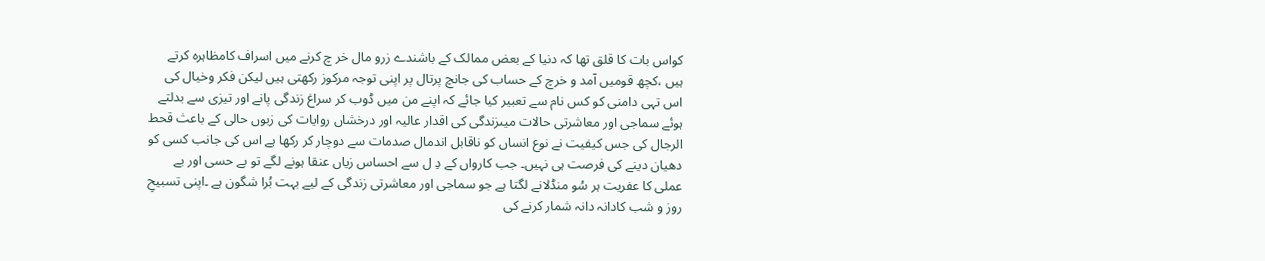کواس بات کا قلق تھا کہ دنیا کے بعض ممالک کے باشندے زرو مال خر چ کرنے میں اسراف کامظاہرہ کرتے ہیں ،کچھ قومیں آمد و خرچ کے حساب کی جانچ پرتال پر اپنی توجہ مرکوز رکھتی ہیں لیکن فکر وخیال کی اس تہی دامنی کو کس نام سے تعبیر کیا جائے کہ اپنے من میں ڈوب کر سراغ زندگی پانے اور تیزی سے بدلتے ہوئے سماجی اور معاشرتی حالات میںزندگی کی اقدار عالیہ اور درخشاں روایات کی زبوں حالی کے باعث قحط الرجال کی جس کیفیت نے نوع انساں کو ناقابل اندمال صدمات سے دوچار کر رکھا ہے اس کی جانب کسی کو دھیان دینے کی فرصت ہی نہیں۔ جب کارواں کے دِ ل سے احساس زیاں عنقا ہونے لگے تو بے حسی اور بے عملی کا عفریت ہر سُو منڈلانے لگتا ہے جو سماجی اور معاشرتی زندگی کے لیے بہت بُرا شگون ہے ۔اپنی تسبیحِ روز و شب کادانہ دانہ شمار کرنے کی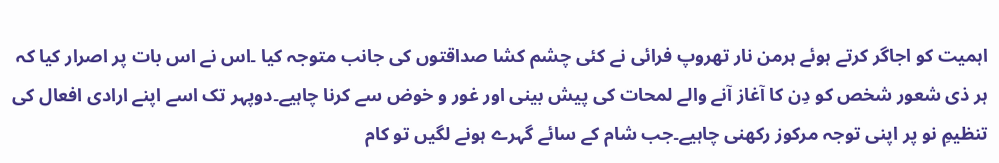اہمیت کو اجاگر کرتے ہوئے ہرمن نار تھروپ فرائی نے کئی چشم کشا صداقتوں کی جانب متوجہ کیا ۔اس نے اس بات پر اصرار کیا کہ ہر ذی شعور شخص کو دِن کا آغاز آنے والے لمحات کی پیش بینی اور غور و خوض سے کرنا چاہیے۔دوپہر تک اسے اپنے ارادی افعال کی تنظیمِ نو پر اپنی توجہ مرکوز رکھنی چاہیے۔جب شام کے سائے گہرے ہونے لگیں تو کام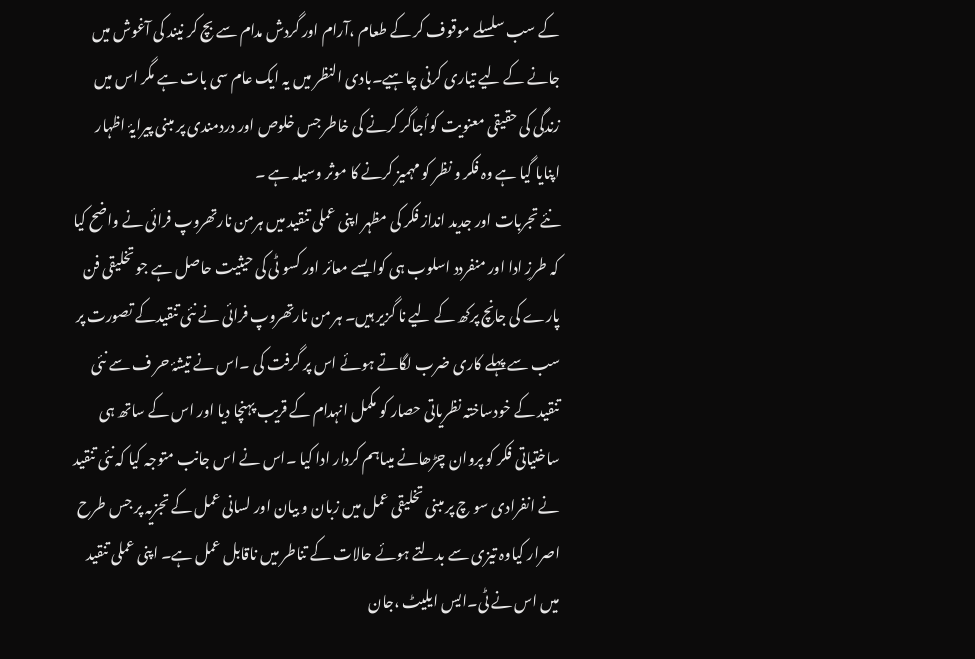کے سب سلسلے موقوف کر کے طعام ،آرام اور گردش مدام سے بچ کر نیند کی آغوش میں جانے کے لیے تیاری کرنی چاہیے۔بادی النظر میں یہ ایک عام سی بات ہے مگر اس میں زندگی کی حقیقی معنویت کواُجاگر کرنے کی خاطر جس خلوص اور دردمندی پر مبنی پیرایۂ اظہار اپنایا گیا ہے وہ فکر و نظر کو مہمیز کرنے کا موثر وسیلہ ہے ۔
نئے تجربات اور جدید انداز فکر کی مظہر اپنی عملی تنقید میں ہرمن نارتھروپ فرائی نے واضح کیا کہ طرزِ ادا اور منفردد اسلوب ہی کوایسے معائر اور کسو ٹی کی حیثیت حاصل ہے جو تخلیقی فن پارے کی جانچ پرکھ کے لیے نا گزیر ہیں۔ ہر من نارتھروپ فرائی نے نئی تنقیدکے تصورت پر سب سے پہلے کاری ضرب لگاتے ہوئے اس پر گرفت کی ۔اس نے تیشۂ حر ف سے نئی تنقید کے خودساختہ نظریاتی حصار کو مکمل انہدام کے قریب پہنچا دیا اور اس کے ساتھ ہی ساختیاتی فکر کو پروان چڑھانے میںاہم کردار ادا کیا ۔اس نے اس جانب متوجہ کیا کہ نئی تنقید نے انفرادی سو چ پر مبنی تخلیقی عمل میں زبان و بیان اور لسانی عمل کے تجزیہ پر جس طرح اصرار کیاوہ تیزی سے بدلتے ہوئے حالات کے تناطر میں ناقابل عمل ہے۔ اپنی عملی تنقید میں اس نے ٹی۔ایس ایلیٹ ،جان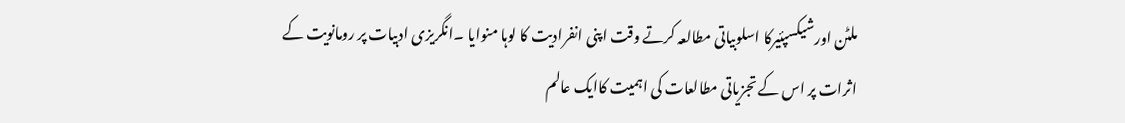ملٹن اورشیکسپئیرکا اسلوبیاتی مطالعہ کرتے وقت اپنی انفرادیت کا لوہا منوایا ۔انگریزی ادبیات پر رومانویت کے اثرات پر اس کے تجزیاتی مطالعات کی اہمیت کاایک عالم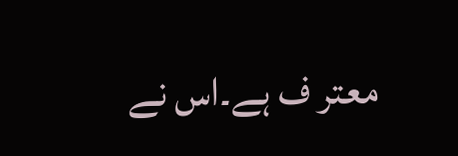معتر ف ہے۔اس نے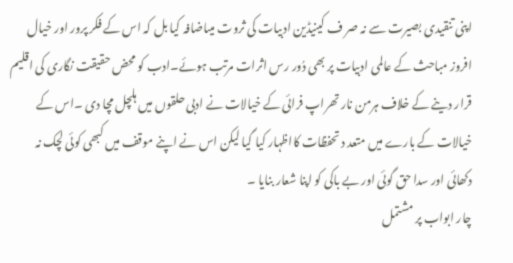اپنی تنقیدی بصیرت سے نہ صر ف کینیڈین ادبیات کی ثروت میںاضافہ کیا بل کہ اس کے فکر پرور اور خیال افروز مباحث کے عالمی ادبیات پر بھی دُور رس اثرات مرتب ہوئے۔ادب کو محض حقیقت نگاری کی اقلیم قرار دینے کے خلاف ہرمن نار تھراپ فرائی کے خیالات نے ادبی حلقوں میں ہلچل مچا دی ۔اس کے خیالات کے بارے میں متعد د تحفظات کااظہار کیا گیا لیکن اس نے اپنے موقف میں کبھی کوئی لچک نہ دکھائی اور سدا حق گوئی اور بے باکی کو اپنا شعار بنایا ۔
چار ابواب پر مشتمل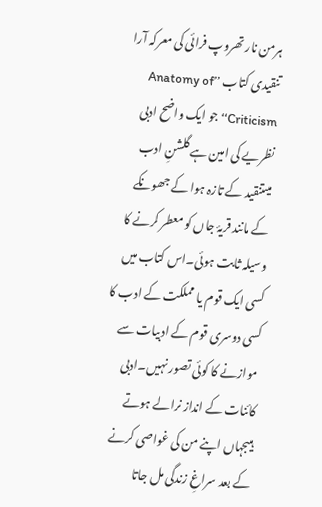ہرمن نار تھروپ فرائی کی معرکہ آرا تنقیدی کتاب ’’Anatomy of Criticism‘‘ جو ایک واضح ادبی نظریے کی امین ہے گلشنِ ادب میںتنقید کے تازہ ہوا کے جھونکے کے مانند قریۂ جاں کو معطر کرنے کا وسیلہ ثابت ہوئی۔اس کتاب میں کسی ایک قوم یا مملکت کے ادب کا کسی دوسری قوم کے ادبیات سے موازنے کا کوئی تصور نہیں۔ادبی کائنات کے انداز نرالے ہوتے ہیںجہاں اپنے من کی غواصی کرنے کے بعد سراغِ زندگی مل جاتا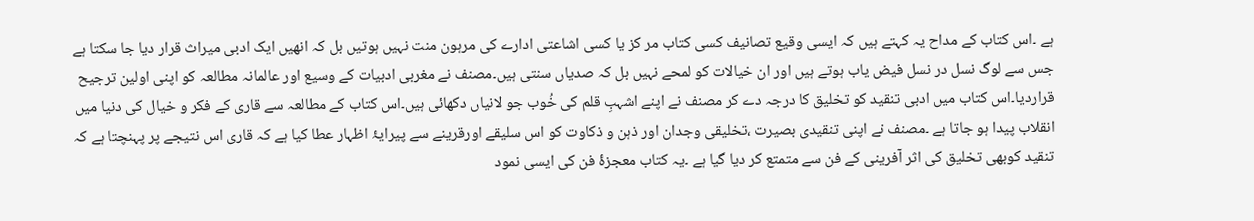ہے ۔اس کتاب کے مداح یہ کہتے ہیں کہ ایسی وقیع تصانیف کسی کتاب مر کز یا کسی اشاعتی ادارے کی مرہون منت نہیں ہوتیں بل کہ انھیں ایک ادبی میراث قرار دیا جا سکتا ہے جس سے لوگ نسل در نسل فیض یاب ہوتے ہیں اور ان خیالات کو لمحے نہیں بل کہ صدیاں سنتی ہیں۔مصنف نے مغربی ادبیات کے وسیع اور عالمانہ مطالعہ کو اپنی اولین ترجیح قراردیا۔اس کتاب میں ادبی تنقید کو تخلیق کا درجہ دے کر مصنف نے اپنے اشہبِ قلم کی خُوب جو لانیاں دکھائی ہیں۔اس کتاب کے مطالعہ سے قاری کے فکر و خیال کی دنیا میں انقلاب پیدا ہو جاتا ہے ۔مصنف نے اپنی تنقیدی بصیرت ،تخلیقی وجدان اور ذہن و ذکاوت کو اس سلیقے اورقرینے سے پیرایۂ اظہار عطا کیا ہے کہ قاری اس نتیجے پر پہنچتا ہے کہ تنقید کوبھی تخلیق کی اثر آفرینی کے فن سے متمتع کر دیا گیا ہے ۔یہ کتاب معجزۂ فن کی ایسی نمود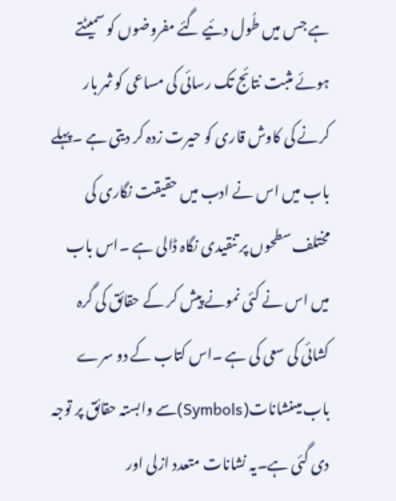ہے جس میں طُول دئیے گئے مفروضوں کو سمیٹتے ہوئے مثبت نتائج تک رسائی کی مساعی کو ثمر بار کرنے کی کاوش قاری کو حیرت زدہ کر دیتی ہے ۔پہلے باب میں اس نے ادب میں حقیقت نگاری کی مختلف سطحوں پر تنقیدی نگاہ ڈالی ہے ۔اس باب میں اس نے کئی نمونے پیش کر کے حقائق کی گرہ کشائی کی سعی کی ہے ۔اس کتاب کے دو سرے باب میںنشانات(Symbols)سے وابستہ حقائق پر توجہ دی گئی ہے۔یہ نشانات متعدد ازلی اور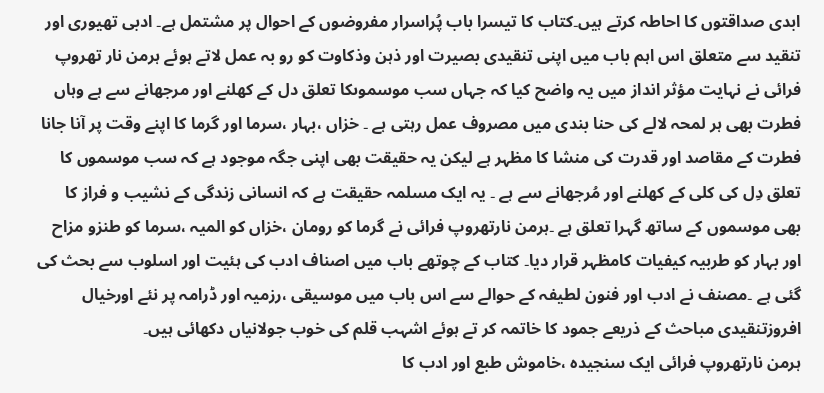ابدی صداقتوں کا احاطہ کرتے ہیں۔کتاب کا تیسرا باب پُراسرار مفروضوں کے احوال پر مشتمل ہے۔ ادبی تھیوری اور تنقید سے متعلق اس اہم باب میں اپنی تنقیدی بصیرت اور ذہن وذکاوت کو رو بہ عمل لاتے ہوئے ہرمن نار تھروپ فرائی نے نہایت مؤثر انداز میں یہ واضح کیا کہ جہاں سب موسموںکا تعلق دل کے کھلنے اور مرجھانے سے ہے وہاں فطرت بھی ہر لمحہ لالے کی حنا بندی میں مصروف عمل رہتی ہے ۔ خزاں ،بہار ،سرما اور گرما کا اپنے وقت پر آنا جانا فطرت کے مقاصد اور قدرت کی منشا کا مظہر ہے لیکن یہ حقیقت بھی اپنی جگہ موجود ہے کہ سب موسموں کا تعلق دِل کی کلی کے کھلنے اور مُرجھانے سے ہے ۔ یہ ایک مسلمہ حقیقت ہے کہ انسانی زندگی کے نشیب و فراز کا بھی موسموں کے ساتھ گہرا تعلق ہے ۔ہرمن نارتھروپ فرائی نے گرما کو رومان ،خزاں کو المیہ ،سرما کو طنزو مزاح اور بہار کو طربیہ کیفیات کامظہر قرار دیا۔ کتاب کے چوتھے باب میں اصناف ادب کی ہئیت اور اسلوب سے بحث کی گئی ہے ۔مصنف نے ادب اور فنون لطیفہ کے حوالے سے اس باب میں موسیقی ،رزمیہ اور ڈرامہ پر نئے اورخیال افروزتنقیدی مباحث کے ذریعے جمود کا خاتمہ کر تے ہوئے اشہب قلم کی خوب جولانیاں دکھائی ہیں۔
ہرمن نارتھروپ فرائی ایک سنجیدہ ،خاموش طبع اور ادب کا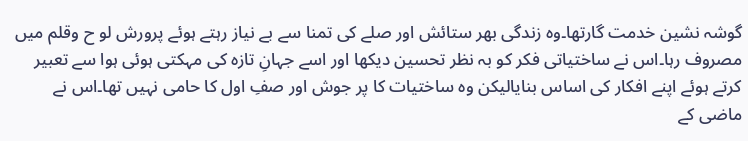گوشہ نشین خدمت گارتھا۔وہ زندگی بھر ستائش اور صلے کی تمنا سے بے نیاز رہتے ہوئے پرورش لو ح وقلم میں مصروف رہا۔اس نے ساختیاتی فکر کو بہ نظر تحسین دیکھا اور اسے جہانِ تازہ کی مہکتی ہوئی ہوا سے تعبیر کرتے ہوئے اپنے افکار کی اساس بنایالیکن وہ ساختیات کا پر جوش اور صفِ اول کا حامی نہیں تھا۔اس نے ماضی کے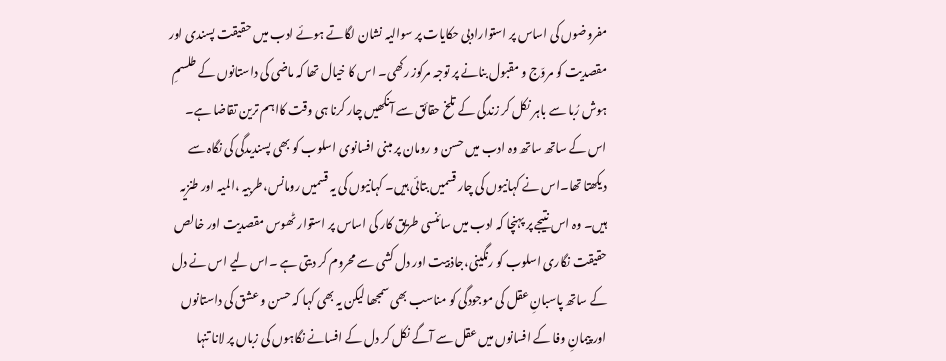مفروضوں کی اساس پر استوارادبی حکایات پر سوالیہ نشان لگاتے ہوئے ادب میں حقیقت پسندی اور مقصدیت کو مروّج و مقبول بنانے پر توجہ مرکوز رکھی۔ اس کا خیال تھا کہ ماضی کی داستانوں کے طلسمِ ہوش رُبا سے باہر نکل کر زندگی کے تلخ حقائق سے آنکھیں چار کرنا ہی وقت کااہم ترین تقاضا ہے۔ اس کے ساتھ ساتھ وہ ادب میں حسن و رومان پر مبنی افسانوی اسلوب کو بھی پسندیدگی کی نگاہ سے دیکھتا تھا۔اس نے کہانیوں کی چار قسمیں بتائی ہیں۔ کہانیوں کی یہ قسمیں رومانس،طربیہ ،المیہ اور طنزیہ ہیں۔ وہ اس نتیجے پر پہنچا کہ ادب میں سائنسی طریق کار کی اساس پر استوار ٹھوس مقصدیت اور خالص حقیقت نگاری اسلوب کو رنگینی،جاذبیت اور دل کشی سے محروم کر دیتی ہے ۔اس لیے اس نے دل کے ساتھ پاسبانِ عقل کی موجودگی کو مناسب بھی سمجھا لیکن یہ بھی کہا کہ حسن و عشق کی داستانوں اور پیمانِ وفا کے افسانوں میں عقل سے آگے نکل کر دل کے افسانے نگاہوں کی زباں پر لانا تنہا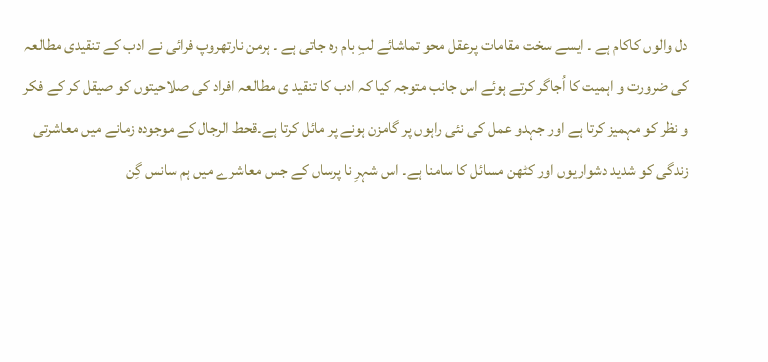دل والوں کاکام ہے ۔ ایسے سخت مقامات پرعقل محو تماشائے لبِ بام رہ جاتی ہے ۔ ہرمن نارتھروپ فرائی نے ادب کے تنقیدی مطالعہ کی ضرورت و اہمیت کا اُجاگر کرتے ہوئے اس جانب متوجہ کیا کہ ادب کا تنقید ی مطالعہ افراد کی صلاحیتوں کو صیقل کر کے فکر و نظر کو مہمیز کرتا ہے اور جہدو عمل کی نئی راہوں پر گامزن ہونے پر مائل کرتا ہے۔قحط الرجال کے موجودہ زمانے میں معاشرتی زندگی کو شدید دشواریوں اور کٹھن مسائل کا سامنا ہے۔ اس شہرِ نا پرساں کے جس معاشرے میں ہم سانس گِن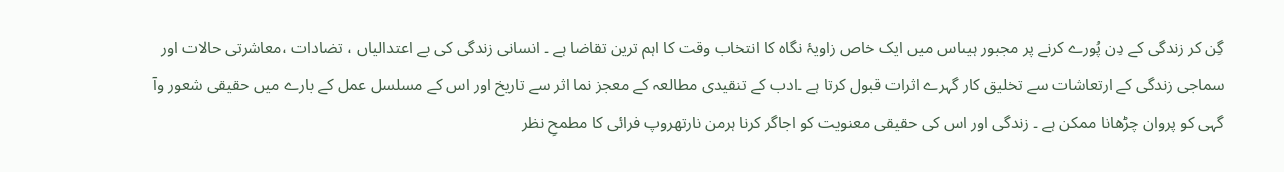گِن کر زندگی کے دِن پُورے کرنے پر مجبور ہیںاس میں ایک خاص زاویۂ نگاہ کا انتخاب وقت کا اہم ترین تقاضا ہے ۔ انسانی زندگی کی بے اعتدالیاں ، تضادات ،معاشرتی حالات اور سماجی زندگی کے ارتعاشات سے تخلیق کار گہرے اثرات قبول کرتا ہے ۔ادب کے تنقیدی مطالعہ کے معجز نما اثر سے تاریخ اور اس کے مسلسل عمل کے بارے میں حقیقی شعور وآ گہی کو پروان چڑھانا ممکن ہے ۔ زندگی اور اس کی حقیقی معنویت کو اجاگر کرنا ہرمن نارتھروپ فرائی کا مطمحِ نظر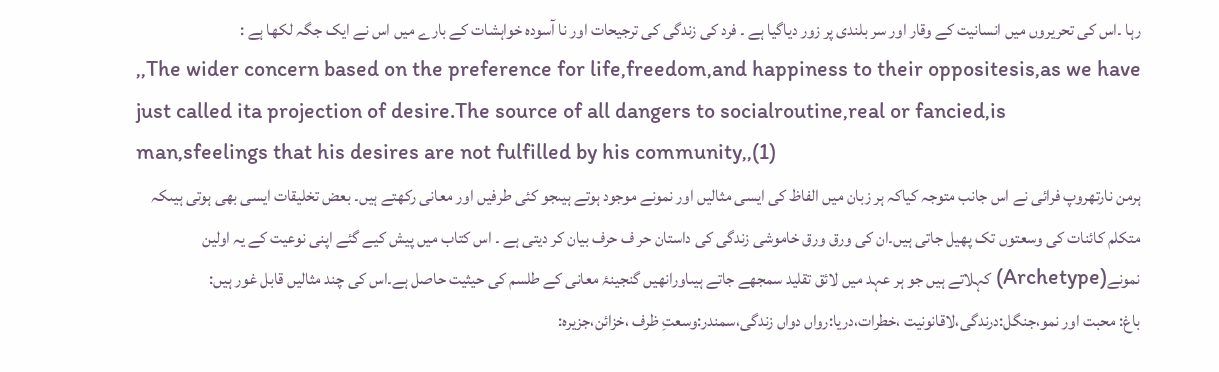رہا ۔اس کی تحریروں میں انسانیت کے وقار اور سر بلندی پر زور دیاگیا ہے ۔ فرد کی زندگی کی ترجیحات اور نا آسودہ خواہشات کے بارے میں اس نے ایک جگہ لکھا ہے :
,,The wider concern based on the preference for life,freedom,and happiness to their oppositesis,as we have just called ita projection of desire.The source of all dangers to socialroutine,real or fancied,is man,sfeelings that his desires are not fulfilled by his community,,(1)
ہرمن نارتھروپ فرائی نے اس جانب متوجہ کیاکہ ہر زبان میں الفاظ کی ایسی مثالیں اور نمونے موجود ہوتے ہیںجو کئی طرفیں اور معانی رکھتے ہیں۔ بعض تخلیقات ایسی بھی ہوتی ہیںکہ متکلم کائنات کی وسعتوں تک پھیل جاتی ہیں۔ان کی ورق ورق خاموشی زندگی کی داستان حر ف حرف بیان کر دیتی ہے ۔ اس کتاب میں پیش کیے گئے اپنی نوعیت کے یہ اولین نمونے(Archetype) کہلاتے ہیں جو ہر عہد میں لائق تقلید سمجھے جاتے ہیںاورانھیں گنجینۂ معانی کے طلسم کی حیثیت حاصل ہے۔اس کی چند مثالیں قابل غور ہیں:
باغ: محبت اور نمو،جنگل:درندگی،لاقانونیت ،خطرات،دریا:رواں دواں زندگی،سمندر:وسعتِ ظرف ،خزائن،جزیرہ: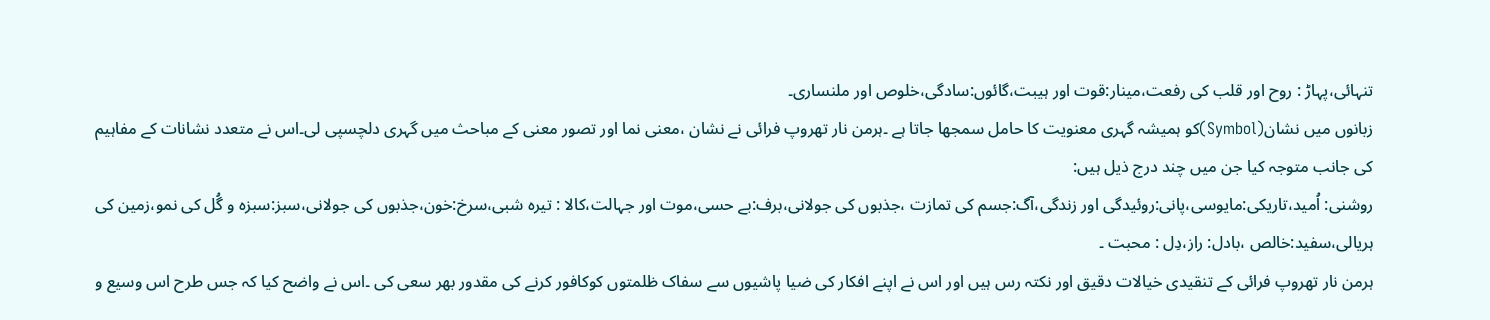تنہائی،پہاڑ : روح اور قلب کی رفعت،مینار:قوت اور ہیبت،گائوں:سادگی،خلوص اور ملنساری۔
زبانوں میں نشان(Symbol)کو ہمیشہ گہری معنویت کا حامل سمجھا جاتا ہے ۔ہرمن نار تھروپ فرائی نے نشان ،معنی نما اور تصور معنی کے مباحث میں گہری دلچسپی لی۔اس نے متعدد نشانات کے مفاہیم کی جانب متوجہ کیا جن میں چند درج ذیل ہیں:
روشنی: اُمید،تاریکی:مایوسی،پانی:روئیدگی اور زندگی،آگ:جسم کی تمازت ،جذبوں کی جولانی،برف:بے حسی،موت اور جہالت،کالا : تیرہ شبی،سرخ:خون،جذبوں کی جولانی،سبز:سبزہ و گُل کی نمو،زمین کی ہریالی،سفید:خالص ،بادل: راز،دِل : محبت ۔
ہرمن نار تھروپ فرائی کے تنقیدی خیالات دقیق اور نکتہ رس ہیں اور اس نے اپنے افکار کی ضیا پاشیوں سے سفاک ظلمتوں کوکافور کرنے کی مقدور بھر سعی کی ۔اس نے واضح کیا کہ جس طرح اس وسیع و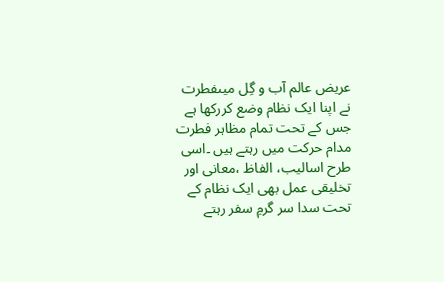عریض عالم آب و گِل میںفطرت نے اپنا ایک نظام وضع کررکھا ہے جس کے تحت تمام مظاہر فطرت مدام حرکت میں رہتے ہیں ۔اسی طرح اسالیب، الفاظ ،معانی اور تخلیقی عمل بھی ایک نظام کے تحت سدا سر گرمِ سفر رہتے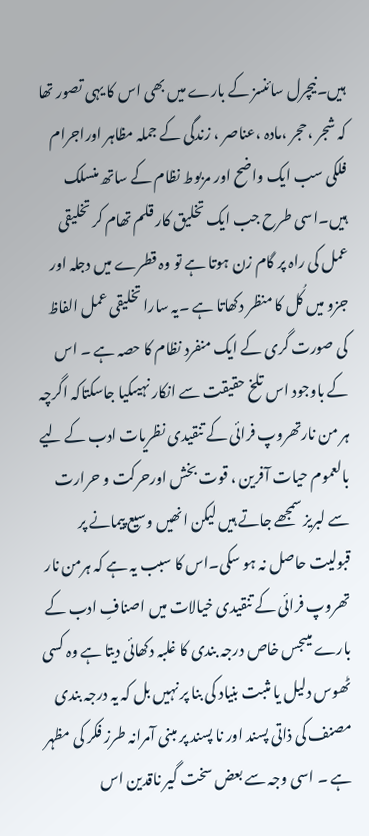ہیں۔نیچرل سائنسز کے بارے میں بھی اس کا یہی تصور تھا کہ شجر ،حجر ،مادہ ،عناصر ، زندگی کے جملہ مظاہر اوراجرام فلکی سب ایک واضح اور مربوط نظام کے ساتھ منسلک ہیں۔اسی طرح جب ایک تخلیق کار قلم تھام کر تخلیقی عمل کی راہ پر گام زن ہوتا ہے تو وہ قطرے میں دجلہ اور جزو میں کُل کا منظر دکھاتا ہے ۔یہ سارا تخلیقی عمل الفاظ کی صورت گری کے ایک منفرد نظام کا حصہ ہے ۔ اس کے باوجود اس تلخ حقیقت سے انکار نہیںکیا جاسکتاکہ اگرچہ ہر من نارتھروپ فرائی کے تنقیدی نظریات ادب کے لیے بالعموم حیات آفرین ، قوت بخش اورحرکت و حرارت سے لبریز سمجھے جاتے ہیں لیکن انھیں وسیع پیمانے پر قبولیت حاصل نہ ہو سکی۔اس کا سبب یہ ہے کہ ہرمن نار تھروپ فرائی کے تنقیدی خیالات میں اصنافِ ادب کے بارے میںجس خاص درجہ بندی کا غلبہ دکھائی دیتا ہے وہ کسی ٹھوس دلیل یا مثبت بنیاد کی بنا پر نہیں بل کہ یہ درجہ بندی مصنف کی ذاتی پسند اور نا پسند پر مبنی آمرانہ طرز فکر کی مظہر ہے ۔ اسی وجہ سے بعض سخت گیر ناقدین اس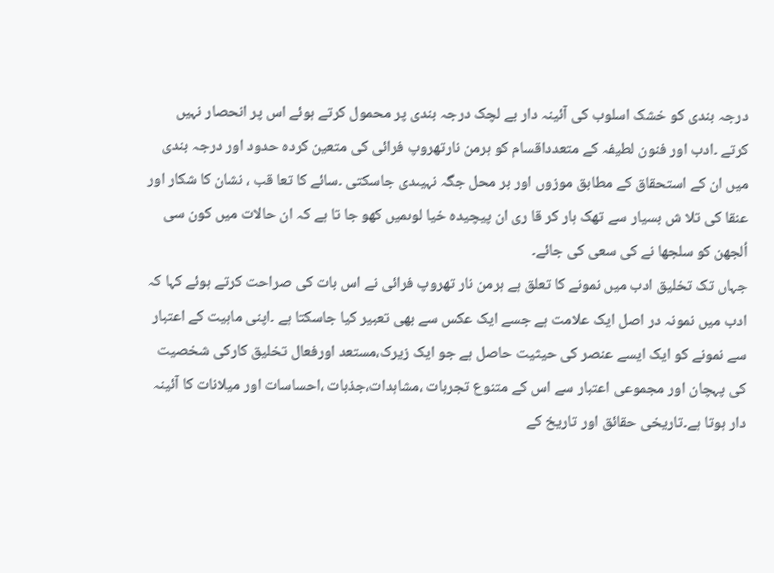درجہ بندی کو خشک اسلوب کی آئینہ دار بے لچک درجہ بندی پر محمول کرتے ہوئے اس پر انحصار نہیں کرتے ۔ادب اور فنون لطیفہ کے متعدداقسام کو ہرمن نارتھروپ فرائی کی متعین کردہ حدود اور درجہ بندی میں ان کے استحقاق کے مطابق موزوں اور بر محل جگہ نہیںدی جاسکتی ۔سائے کا تعا قب ، نشان کا شکار اور عنقا کی تلا ش بسیار سے تھک ہار کر قا ری ان پیچیدہ خیا لوںمیں کھو جا تا ہے کہ ان حالات میں کون سی اُلجھن کو سلجھا نے کی سعی کی جائے۔
جہاں تک تخلیق ادب میں نمونے کا تعلق ہے ہرمن نار تھروپ فرائی نے اس بات کی صراحت کرتے ہوئے کہا کہ ادب میں نمونہ در اصل ایک علامت ہے جسے ایک عکس سے بھی تعبیر کیا جاسکتا ہے ۔اپنی ماہیت کے اعتبار سے نمونے کو ایک ایسے عنصر کی حیثیت حاصل ہے جو ایک زیرک،مستعد اورفعال تخلیق کارکی شخصیت کی پہچان اور مجموعی اعتبار سے اس کے متنوع تجربات ،مشاہدات،جذبات ،احساسات اور میلانات کا آئینہ دار ہوتا ہے۔تاریخی حقائق اور تاریخ کے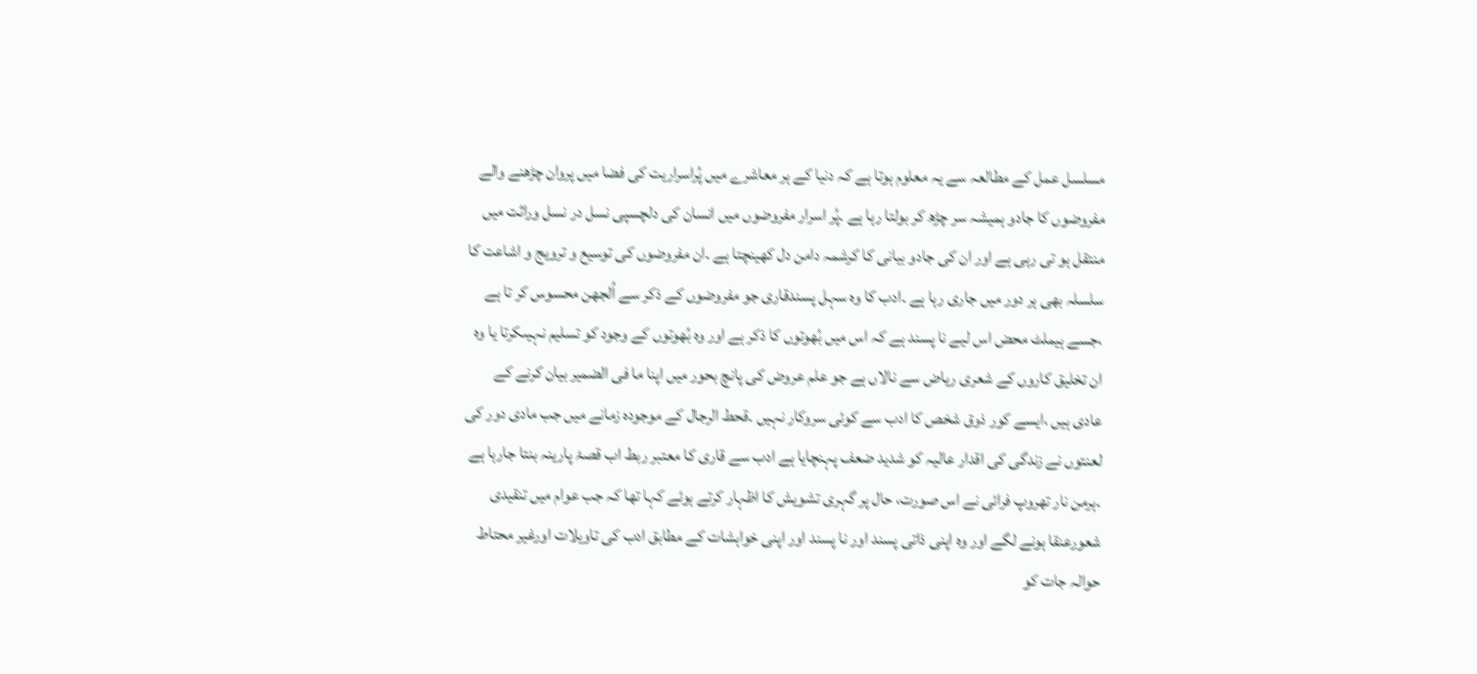مسلسل عمل کے مطالعہ سے یہ معلوم ہوتا ہے کہ دنیا کے ہر معاشرے میں پُراسراریت کی فضا میں پروان چڑھنے والے مفروضوں کا جادو ہمیشہ سر چڑھ کر بولتا رہا ہے ۔پُر اسرار مفروضوں میں انسان کی دلچسپی نسل در نسل وراثت میں منتقل ہو تی رہی ہے اور ان کی جادو بیانی کا کرشمہ دامن دل کھینچتا ہے ۔ان مفروضوں کی توسیع و ترویج و اشاعت کا سلسلہ بھی ہر دور میں جاری رہا ہے ۔ادب کا وہ سہل پسندقاری جو مفروضوں کے ذکر سے اُلجھن محسوس کر تا ہے ،جسے ہیملٹ محض اس لیے نا پسند ہے کہ اس میں بُھوتوں کا ذکر ہے اور وہ بُھوتوں کے وجود کو تسلیم نہیںکرتا یا وہ ان تخلیق کاروں کے شعری ریاض سے نالاں ہے جو علم عروض کی پانچ بحور میں اپنا ما فی الضمیر بیان کرنے کے عادی ہیں ،ایسے کور ذوق شخص کا ادب سے کوئی سروکار نہیں ۔قحط الرجال کے موجودہ زمانے میں جب مادی دور کی لعنتوں نے زندگی کی اقدار عالیہ کو شدید ضعف پہنچایا ہے ادب سے قاری کا معتبر ربط اب قصۂ پارینہ بنتا جارہا ہے ۔ہرمن نار تھروپ فرائی نے اس صورت، حال پر گہری تشویش کا اظہار کرتے ہوئے کہا تھا کہ جب عوام میں تنقیدی شعورعنقا ہونے لگے اور وہ اپنی ذاتی پسند اور نا پسند اور اپنی خواہشات کے مطابق ادب کی تاویلات اورغیر محتاط حوالہ جات کو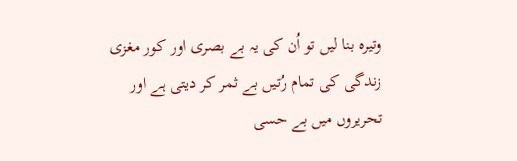وتیرہ بنا لیں تو اُن کی یہ بے بصری اور کور مغزی زندگی کی تمام رُتیں بے ثمر کر دیتی ہے اور تحریروں میں بے حسی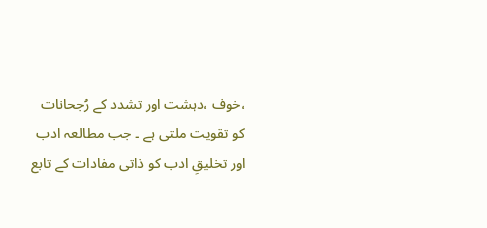،خوف ،دہشت اور تشدد کے رُجحانات کو تقویت ملتی ہے ۔ جب مطالعہ ادب اور تخلیقِ ادب کو ذاتی مفادات کے تابع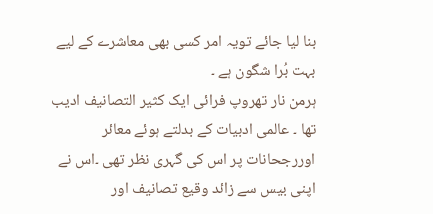بنا لیا جائے تویہ امر کسی بھی معاشرے کے لیے بہت بُرا شگون ہے ۔
ہرمن نار تھروپ فرائی ایک کثیر التصانیف ادیب تھا ۔ عالمی ادبیات کے بدلتے ہوئے معائر اوررجحانات پر اس کی گہری نظر تھی ۔اس نے اپنی بیس سے زائد وقیع تصانیف اور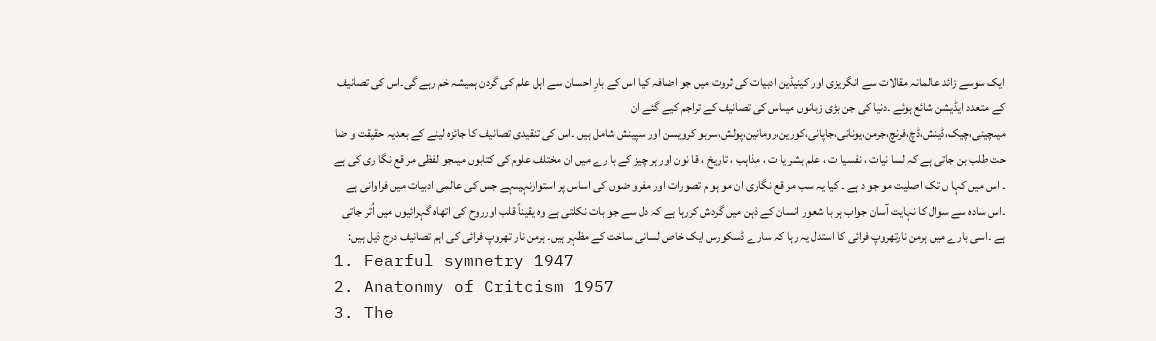ایک سوسے زائد عالمانہ مقالات سے انگریزی اور کینیڈین ادبیات کی ثروت میں جو اضافہ کیا اس کے بارِ احسان سے اہل علم کی گردن ہمیشہ خم رہے گی۔اس کی تصانیف کے متعدد ایڈیشن شائع ہوئے ۔دنیا کی جن بڑی زبانوں میںاس کی تصانیف کے تراجم کیے گئے ان میںچینی،چیک،ڈینش،ڈچ،فرنچ،جرمن،یونانی،جاپانی،کورین،رومانین،پولش،سربو کرویسن اور سپینش شامل ہیں ۔اس کی تنقیدی تصانیف کا جائزہ لینے کے بعدیہ حقیقت و ضا حت طلب بن جاتی ہے کہ لسا نیات ، نفسیا ت ، علم بشر یا ت ، مذاہب ، تاریخ ، قا نون اور ہر چیز کے با رے میں ان مختلف علوم کی کتابوں میںجو لفظی مر قع نگا ری کی ہے ۔ اس میں کہا ں تک اصلیت مو جو د ہے ۔ کیا یہ سب مر قع نگاری ان مو ہو م تصورات اور مفرو ضوں کی اساس پر استوارنہیںہے جس کی عالمی ادبیات میں فراوانی ہے ۔اس سادہ سے سوال کا نہایت آسان جواب ہر با شعور انسان کے ذہن میں گردش کررہا ہے کہ دل سے جو بات نکلتی ہے وہ یقیناً قلب اورروح کی اتھاہ گہرائیوں میں اُتر جاتی ہے ۔اسی بارے میں ہرمن نارتھروپ فرائی کا استدل یہ رہا کہ سارے ڈسکورس ایک خاص لسانی ساخت کے مظہر ہیں۔ ہرمن نار تھروپ فرائی کی اہم تصانیف درج ذیل ہیں:
1. Fearful symnetry 1947
2. Anatonmy of Critcism 1957
3. The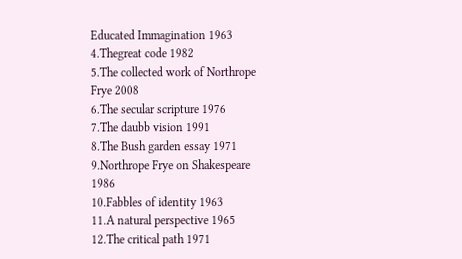Educated Immagination 1963
4.Thegreat code 1982
5.The collected work of Northrope Frye 2008
6.The secular scripture 1976
7.The daubb vision 1991
8.The Bush garden essay 1971
9.Northrope Frye on Shakespeare 1986
10.Fabbles of identity 1963
11.A natural perspective 1965
12.The critical path 1971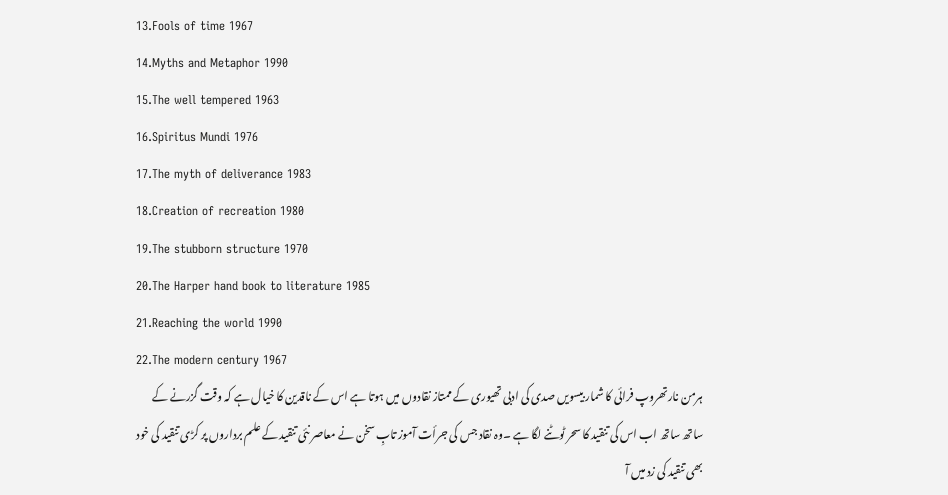13.Fools of time 1967
14.Myths and Metaphor 1990
15.The well tempered 1963
16.Spiritus Mundi 1976
17.The myth of deliverance 1983
18.Creation of recreation 1980
19.The stubborn structure 1970
20.The Harper hand book to literature 1985
21.Reaching the world 1990
22.The modern century 1967
ہرمن نارتھروپ فرائی کا شمار بیسویں صدی کی ادبی تھیوری کے ممتاز نقادوں میں ہوتا ہے اس کے ناقدین کا خیال ہے کہ وقت گزرنے کے ساتھ ساتھ اب اس کی تنقید کا سحر ٹوٹنے لگا ہے ۔وہ نقاد جس کی جرأت آموز تابِ سخن نے معاصر نئی تنقید کے علم برداروں پر کڑی تنقید کی خود بھی تنقید کی زد میں آ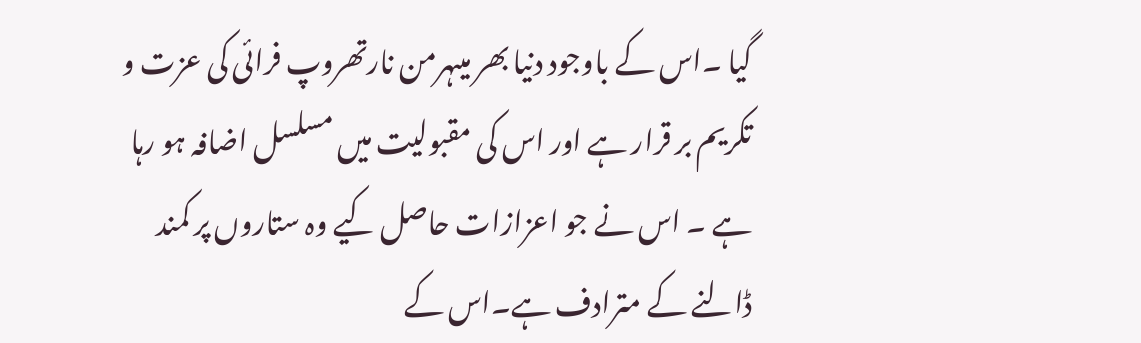گیا ۔اس کے باوجود دنیا بھر میںہرمن نارتھروپ فرائی کی عزت و تکریم بر قرار ہے اور اس کی مقبولیت میں مسلسل اضافہ ہو رہا ہے ۔ اس نے جو اعزازات حاصل کیے وہ ستاروں پر کمند ڈالنے کے مترادف ہے۔اس کے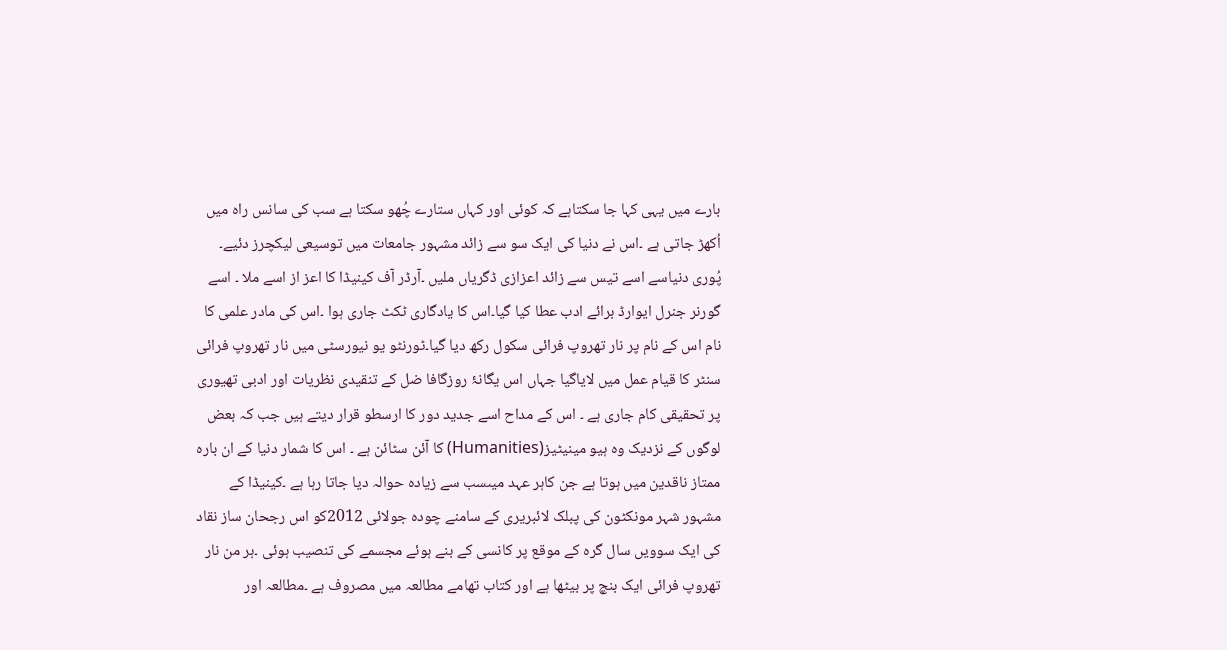بارے میں یہی کہا جا سکتاہے کہ کوئی اور کہاں ستارے چُھو سکتا ہے سب کی سانس راہ میں اُکھڑ جاتی ہے ۔اس نے دنیا کی ایک سو سے زائد مشہور جامعات میں توسیعی لیکچرز دئیے۔ پُوری دنیاسے اسے تیس سے زائد اعزازی ڈگریاں ملیں ۔آرڈر آف کینیڈا کا اعز از اسے ملا ۔ اسے گورنر جنرل ایوارڈ برائے ادب عطا کیا گیا۔اس کا یادگاری ٹکٹ جاری ہوا ۔اس کی مادر علمی کا نام اس کے نام پر نار تھروپ فرائی سکول رکھ دیا گیا۔ٹورنٹو یو نیورسٹی میں نار تھروپ فرائی سنٹر کا قیام عمل میں لایاگیا جہاں اس یگانۂ روزگافا ضل کے تنقیدی نظریات اور ادبی تھیوری پر تحقیقی کام جاری ہے ۔ اس کے مداح اسے جدید دور کا ارسطو قرار دیتے ہیں جب کہ بعض لوگوں کے نزدیک وہ ہیو مینیٹیز(Humanities) کا آئن سٹائن ہے ۔ اس کا شمار دنیا کے ان بارہ ممتاز ناقدین میں ہوتا ہے جن کاہر عہد میںسب سے زیادہ حوالہ دیا جاتا رہا ہے ۔کینیڈا کے مشہور شہر مونکٹون کی پبلک لائبریری کے سامنے چودہ جولائی 2012کو اس رجحان ساز نقاد کی ایک سوویں سال گرہ کے موقع پر کانسی کے بنے ہوئے مجسمے کی تنصیب ہوئی ۔ہر من نار تھروپ فرائی ایک بنچ پر بیٹھا ہے اور کتاب تھامے مطالعہ میں مصروف ہے ۔مطالعہ اور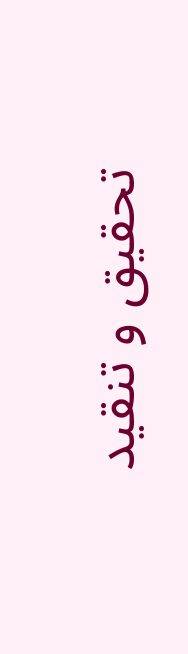تحقیق و تنقید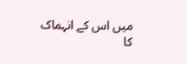میں اس کے انہماک کا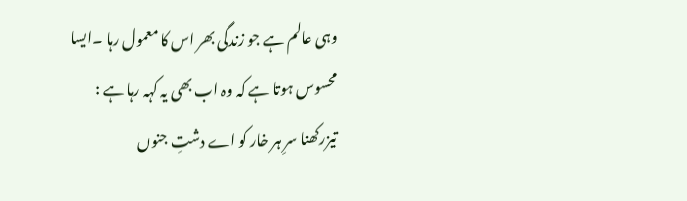وہی عالم ہے جو زندگی بھر اس کا معمول رہا ۔ایسا محسوس ہوتا ہے کہ وہ اب بھی یہ کہہ رہا ہے :
تیزرکھنا سرِ ہر خار کو اے دشتِ جنوں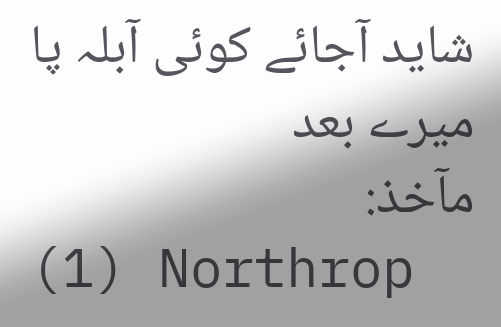شاید آجائے کوئی آبلہ پا میرے بعد
مآخذ:
(1) Northrop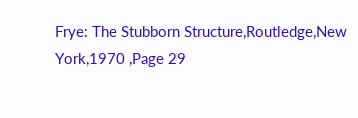Frye: The Stubborn Structure,Routledge,New York,1970 ,Page 29